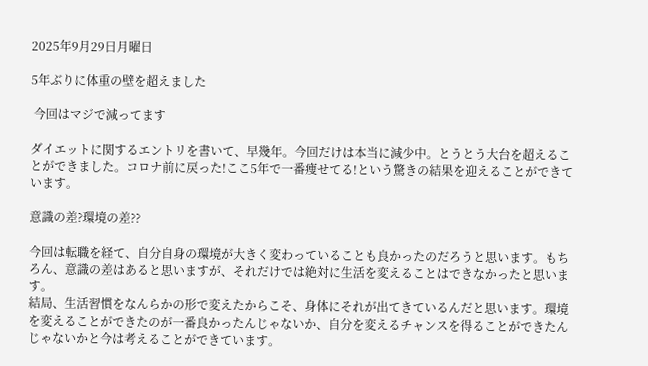2025年9月29日月曜日

5年ぶりに体重の壁を超えました

 今回はマジで減ってます

ダイエットに関するエントリを書いて、早幾年。今回だけは本当に減少中。とうとう大台を超えることができました。コロナ前に戻った!ここ5年で一番痩せてる!という驚きの結果を迎えることができています。

意識の差?環境の差??

今回は転職を経て、自分自身の環境が大きく変わっていることも良かったのだろうと思います。もちろん、意識の差はあると思いますが、それだけでは絶対に生活を変えることはできなかったと思います。
結局、生活習慣をなんらかの形で変えたからこそ、身体にそれが出てきているんだと思います。環境を変えることができたのが一番良かったんじゃないか、自分を変えるチャンスを得ることができたんじゃないかと今は考えることができています。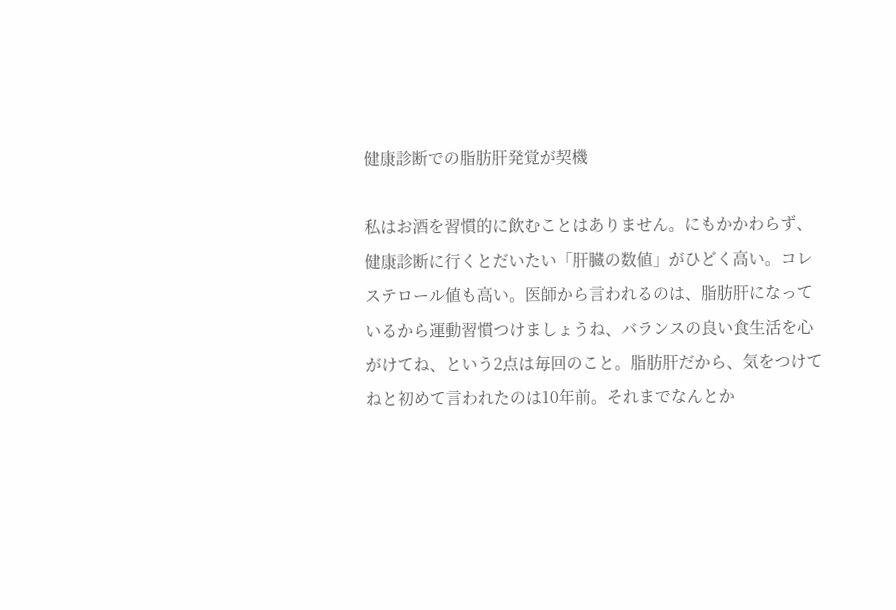健康診断での脂肪肝発覚が契機

私はお酒を習慣的に飲むことはありません。にもかかわらず、健康診断に行くとだいたい「肝臓の数値」がひどく高い。コレステロール値も高い。医師から言われるのは、脂肪肝になっているから運動習慣つけましょうね、バランスの良い食生活を心がけてね、という2点は毎回のこと。脂肪肝だから、気をつけてねと初めて言われたのは10年前。それまでなんとか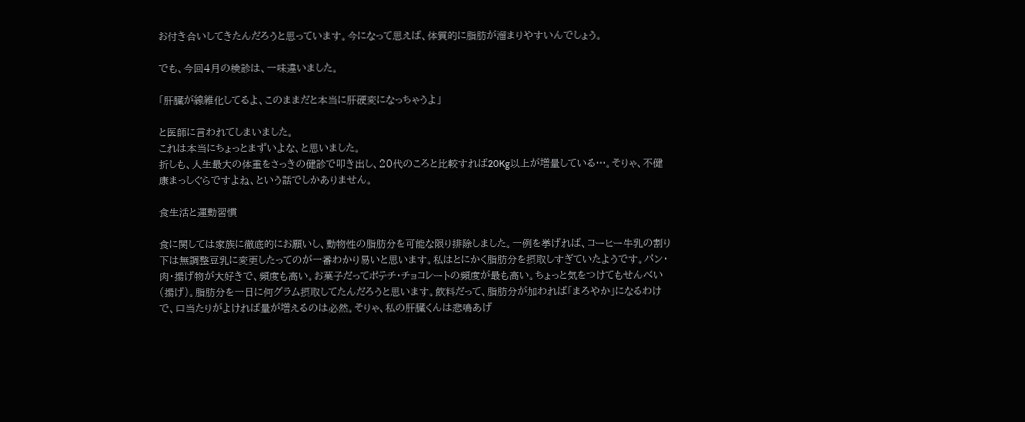お付き合いしてきたんだろうと思っています。今になって思えば、体質的に脂肪が溜まりやすいんでしょう。

でも、今回4月の検診は、一味違いました。

「肝臓が線維化してるよ、このままだと本当に肝硬変になっちゃうよ」

と医師に言われてしまいました。
これは本当にちょっとまずいよな、と思いました。
折しも、人生最大の体重をさっきの健診で叩き出し、20代のころと比較すれば20Kg以上が増量している…。そりゃ、不健康まっしぐらですよね、という話でしかありません。

食生活と運動習慣

食に関しては家族に徹底的にお願いし、動物性の脂肪分を可能な限り排除しました。一例を挙げれば、コーヒー牛乳の割り下は無調整豆乳に変更したってのが一番わかり易いと思います。私はとにかく脂肪分を摂取しすぎていたようです。パン・肉・揚げ物が大好きで、頻度も高い。お菓子だってポテチ・チョコレートの頻度が最も高い。ちょっと気をつけてもせんべい(揚げ)。脂肪分を一日に何グラム摂取してたんだろうと思います。飲料だって、脂肪分が加われば「まろやか」になるわけで、口当たりがよければ量が増えるのは必然。そりゃ、私の肝臓くんは悲鳴あげ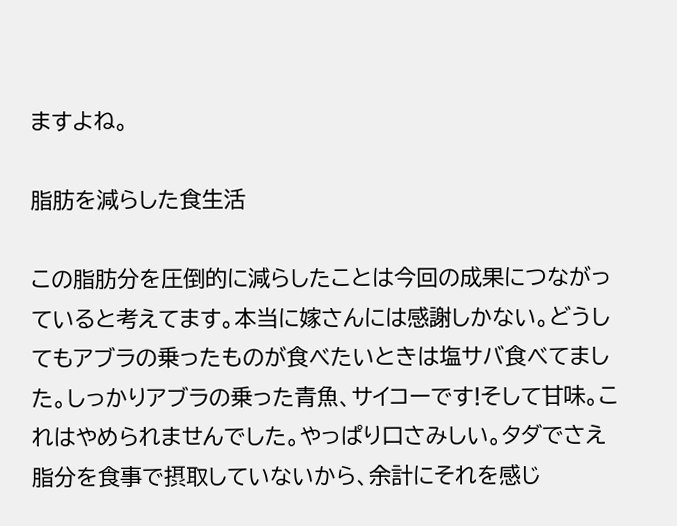ますよね。

脂肪を減らした食生活

この脂肪分を圧倒的に減らしたことは今回の成果につながっていると考えてます。本当に嫁さんには感謝しかない。どうしてもアブラの乗ったものが食べたいときは塩サバ食べてました。しっかりアブラの乗った青魚、サイコーです!そして甘味。これはやめられませんでした。やっぱり口さみしい。タダでさえ脂分を食事で摂取していないから、余計にそれを感じ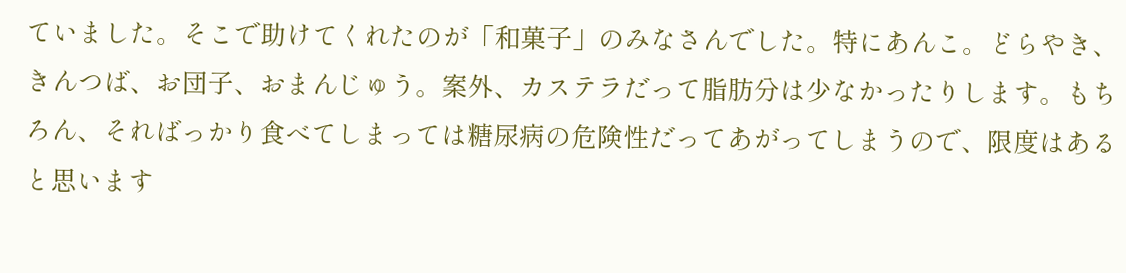ていました。そこで助けてくれたのが「和菓子」のみなさんでした。特にあんこ。どらやき、きんつば、お団子、おまんじゅう。案外、カステラだって脂肪分は少なかったりします。もちろん、そればっかり食べてしまっては糖尿病の危険性だってあがってしまうので、限度はあると思います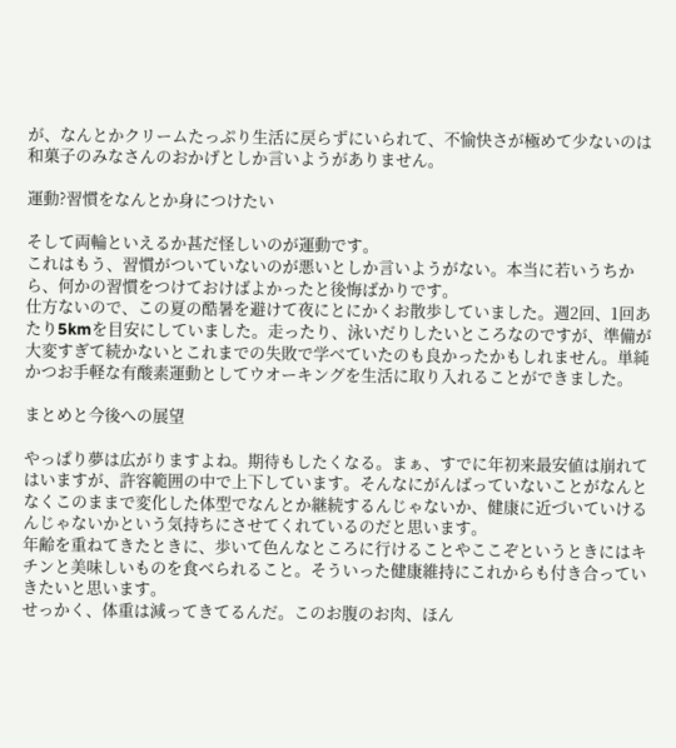が、なんとかクリームたっぷり生活に戻らずにいられて、不愉快さが極めて少ないのは和菓子のみなさんのおかげとしか言いようがありません。

運動?習慣をなんとか身につけたい

そして両輪といえるか甚だ怪しいのが運動です。
これはもう、習慣がついていないのが悪いとしか言いようがない。本当に若いうちから、何かの習慣をつけておけばよかったと後悔ばかりです。
仕方ないので、この夏の酷暑を避けて夜にとにかくお散歩していました。週2回、1回あたり5kmを目安にしていました。走ったり、泳いだりしたいところなのですが、準備が大変すぎて続かないとこれまでの失敗で学べていたのも良かったかもしれません。単純かつお手軽な有酸素運動としてウオーキングを生活に取り入れることができました。

まとめと今後への展望

やっぱり夢は広がりますよね。期待もしたくなる。まぁ、すでに年初来最安値は崩れてはいますが、許容範囲の中で上下しています。そんなにがんばっていないことがなんとなくこのままで変化した体型でなんとか継続するんじゃないか、健康に近づいていけるんじゃないかという気持ちにさせてくれているのだと思います。
年齢を重ねてきたときに、歩いて色んなところに行けることやここぞというときにはキチンと美味しいものを食べられること。そういった健康維持にこれからも付き合っていきたいと思います。
せっかく、体重は減ってきてるんだ。このお腹のお肉、ほん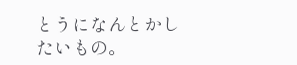とうになんとかしたいもの。